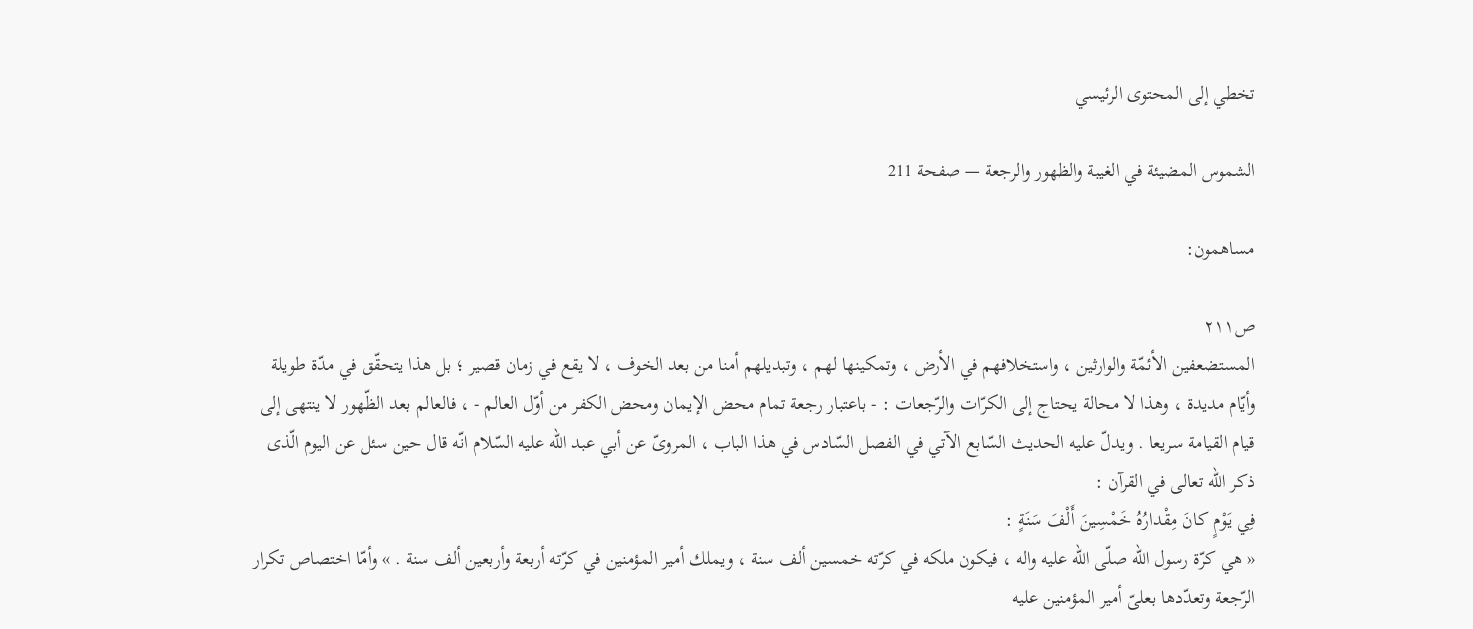تخطي إلى المحتوى الرئيسي

الشموس المضيئة في الغيبة والظهور والرجعة — صفحة 211

مساهمون:

ص٢١١
المستضعفين الأئمّة والوارثين ، واستخلافهم في الأرض ، وتمكينها لهم ، وتبديلهم أمنا من بعد الخوف ، لا يقع في زمان قصير ؛ بل هذا يتحقّق في مدّة طويلة وأيّام مديدة ، وهذا لا محالة يحتاج إلى الكرّات والرّجعات : - باعتبار رجعة تمام محض الإيمان ومحض الكفر من أوّل العالم - ، فالعالم بعد الظّهور لا ينتهى إلى قيام القيامة سريعا . ويدلّ عليه الحديث السّابع الآتي في الفصل السّادس في هذا الباب ، المروىّ عن أبي عبد اللّه عليه السّلام انّه قال حين سئل عن اليوم الّذى ذكر اللّه تعالى في القرآن :
فِي يَوْمٍ كانَ مِقْدارُهُ خَمْسِينَ أَلْفَ سَنَةٍ :
« هي كرّة رسول اللّه صلّى اللّه عليه واله ، فيكون ملكه في كرّته خمسين ألف سنة ، ويملك أمير المؤمنين في كرّته أربعة وأربعين ألف سنة . » وأمّا اختصاص تكرار الرّجعة وتعدّدها بعلىّ أمير المؤمنين عليه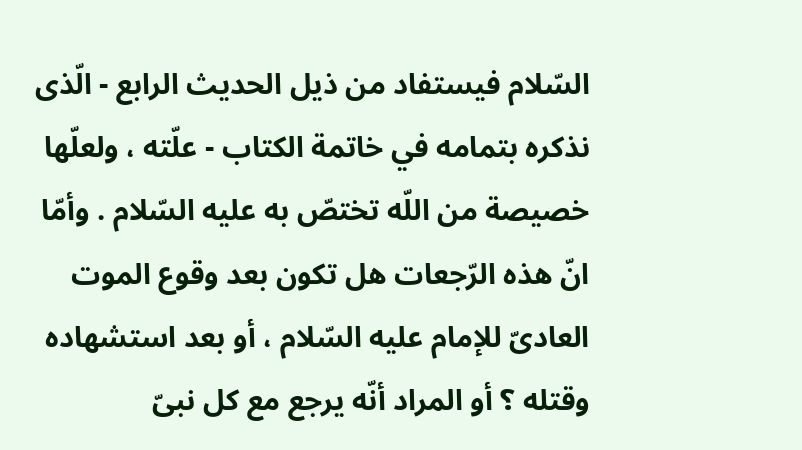السّلام فيستفاد من ذيل الحديث الرابع - الّذى نذكره بتمامه في خاتمة الكتاب - علّته ، ولعلّها خصيصة من اللّه تختصّ به عليه السّلام . وأمّا انّ هذه الرّجعات هل تكون بعد وقوع الموت العادىّ للإمام عليه السّلام ، أو بعد استشهاده وقتله ؟ أو المراد أنّه يرجع مع كل نبىّ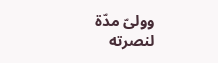وولىّ مدّة لنصرته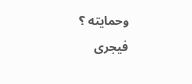وحمايته ؟ فيجرى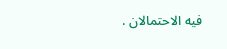فيه الاحتمالان .